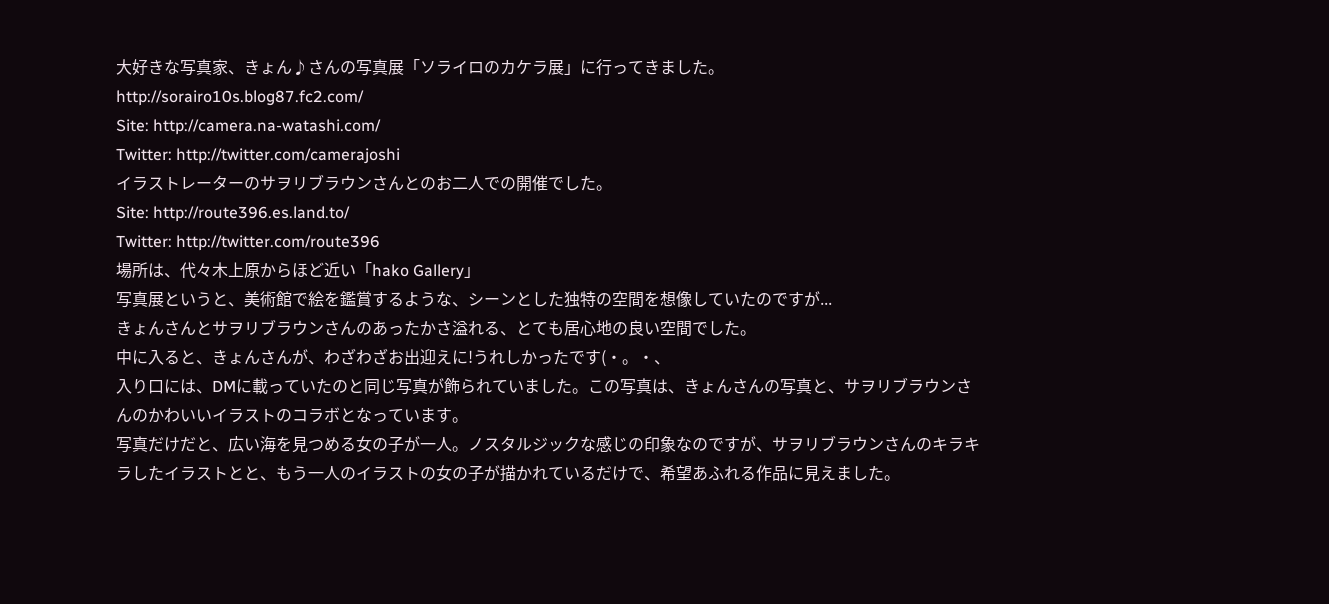大好きな写真家、きょん♪さんの写真展「ソライロのカケラ展」に行ってきました。
http://sorairo10s.blog87.fc2.com/
Site: http://camera.na-watashi.com/
Twitter: http://twitter.com/camerajoshi
イラストレーターのサヲリブラウンさんとのお二人での開催でした。
Site: http://route396.es.land.to/
Twitter: http://twitter.com/route396
場所は、代々木上原からほど近い「hako Gallery」
写真展というと、美術館で絵を鑑賞するような、シーンとした独特の空間を想像していたのですが...
きょんさんとサヲリブラウンさんのあったかさ溢れる、とても居心地の良い空間でした。
中に入ると、きょんさんが、わざわざお出迎えに!うれしかったです(・。・、
入り口には、DMに載っていたのと同じ写真が飾られていました。この写真は、きょんさんの写真と、サヲリブラウンさんのかわいいイラストのコラボとなっています。
写真だけだと、広い海を見つめる女の子が一人。ノスタルジックな感じの印象なのですが、サヲリブラウンさんのキラキラしたイラストとと、もう一人のイラストの女の子が描かれているだけで、希望あふれる作品に見えました。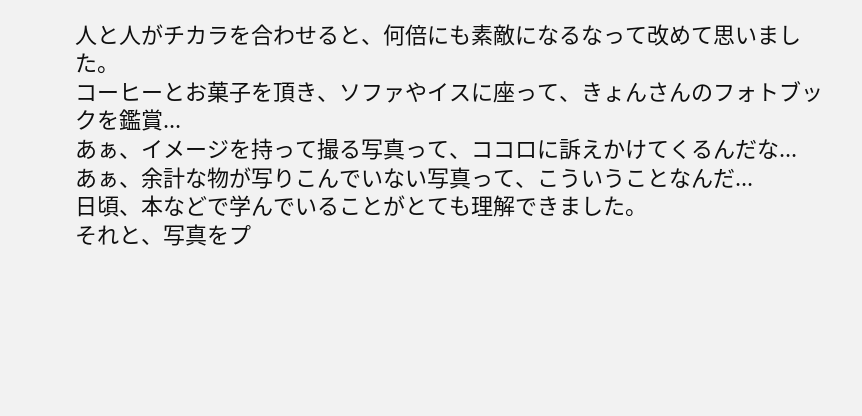人と人がチカラを合わせると、何倍にも素敵になるなって改めて思いました。
コーヒーとお菓子を頂き、ソファやイスに座って、きょんさんのフォトブックを鑑賞...
あぁ、イメージを持って撮る写真って、ココロに訴えかけてくるんだな...
あぁ、余計な物が写りこんでいない写真って、こういうことなんだ...
日頃、本などで学んでいることがとても理解できました。
それと、写真をプ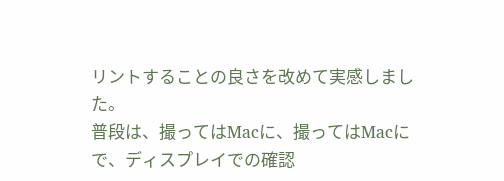リントすることの良さを改めて実感しました。
普段は、撮ってはMacに、撮ってはMacにで、ディスプレイでの確認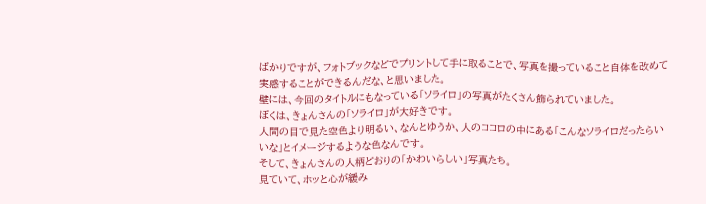ばかりですが、フォトブックなどでプリントして手に取ることで、写真を撮っていること自体を改めて実感することができるんだな、と思いました。
壁には、今回のタイトルにもなっている「ソライロ」の写真がたくさん飾られていました。
ぼくは、きょんさんの「ソライロ」が大好きです。
人間の目で見た空色より明るい、なんとゆうか、人のココロの中にある「こんなソライロだったらいいな」とイメージするような色なんです。
そして、きょんさんの人柄どおりの「かわいらしい」写真たち。
見ていて、ホッと心が緩み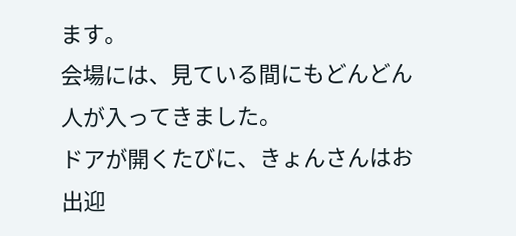ます。
会場には、見ている間にもどんどん人が入ってきました。
ドアが開くたびに、きょんさんはお出迎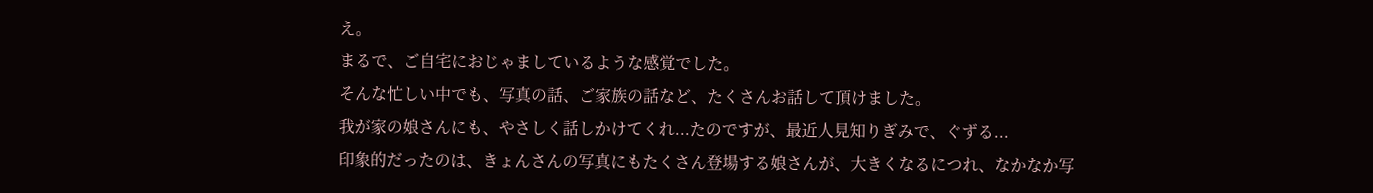え。
まるで、ご自宅におじゃましているような感覚でした。
そんな忙しい中でも、写真の話、ご家族の話など、たくさんお話して頂けました。
我が家の娘さんにも、やさしく話しかけてくれ...たのですが、最近人見知りぎみで、ぐずる...
印象的だったのは、きょんさんの写真にもたくさん登場する娘さんが、大きくなるにつれ、なかなか写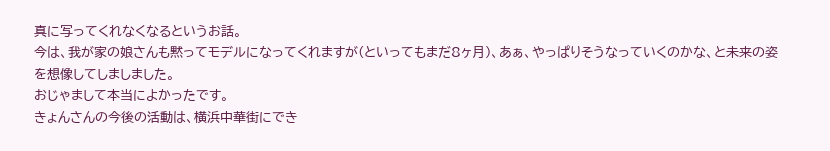真に写ってくれなくなるというお話。
今は、我が家の娘さんも黙ってモデルになってくれますが(といってもまだ8ヶ月)、あぁ、やっぱりそうなっていくのかな、と未来の姿を想像してしましました。
おじゃまして本当によかったです。
きょんさんの今後の活動は、横浜中華街にでき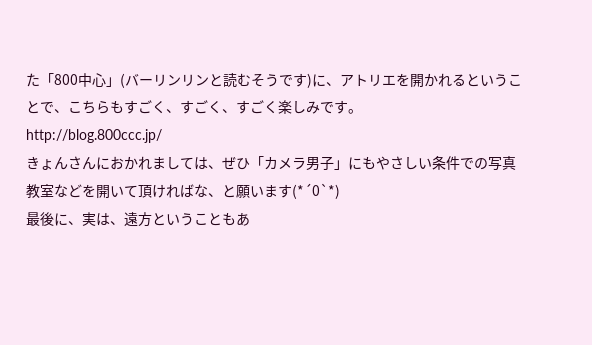た「800中心」(バーリンリンと読むそうです)に、アトリエを開かれるということで、こちらもすごく、すごく、すごく楽しみです。
http://blog.800ccc.jp/
きょんさんにおかれましては、ぜひ「カメラ男子」にもやさしい条件での写真教室などを開いて頂ければな、と願います(*´0`*)
最後に、実は、遠方ということもあ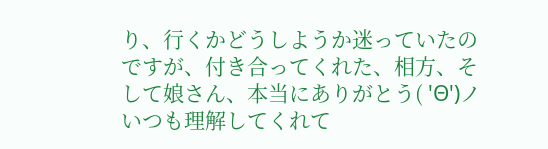り、行くかどうしようか迷っていたのですが、付き合ってくれた、相方、そして娘さん、本当にありがとう( 'Θ')ノ
いつも理解してくれて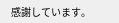感謝しています。